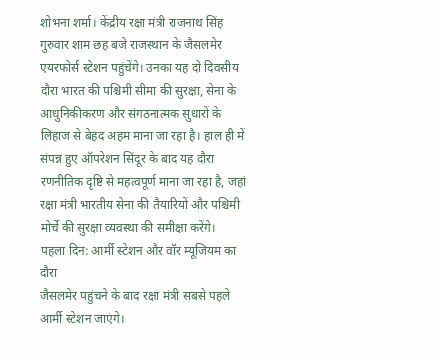शोभना शर्मा। केंद्रीय रक्षा मंत्री राजनाथ सिंह गुरुवार शाम छह बजे राजस्थान के जैसलमेर एयरफोर्स स्टेशन पहुंचेंगे। उनका यह दो दिवसीय दौरा भारत की पश्चिमी सीमा की सुरक्षा, सेना के आधुनिकीकरण और संगठनात्मक सुधारों के लिहाज से बेहद अहम माना जा रहा है। हाल ही में संपन्न हुए ऑपरेशन सिंदूर के बाद यह दौरा रणनीतिक दृष्टि से महत्वपूर्ण माना जा रहा है, जहां रक्षा मंत्री भारतीय सेना की तैयारियों और पश्चिमी मोर्चे की सुरक्षा व्यवस्था की समीक्षा करेंगे।
पहला दिन: आर्मी स्टेशन और वॉर म्यूजियम का दौरा
जैसलमेर पहुंचने के बाद रक्षा मंत्री सबसे पहले आर्मी स्टेशन जाएंगे।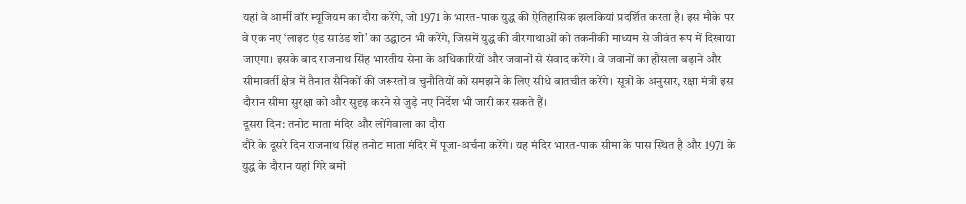यहां वे आर्मी वॉर म्यूजियम का दौरा करेंगे, जो 1971 के भारत-पाक युद्ध की ऐतिहासिक झलकियां प्रदर्शित करता है। इस मौके पर वे एक नए ‘लाइट एंड साउंड शो’ का उद्घाटन भी करेंगे, जिसमें युद्ध की वीरगाथाओं को तकनीकी माध्यम से जीवंत रूप में दिखाया जाएगा। इसके बाद राजनाथ सिंह भारतीय सेना के अधिकारियों और जवानों से संवाद करेंगे। वे जवानों का हौसला बढ़ाने और सीमावर्ती क्षेत्र में तैनात सैनिकों की जरूरतों व चुनौतियों को समझने के लिए सीधे बातचीत करेंगे। सूत्रों के अनुसार, रक्षा मंत्री इस दौरान सीमा सुरक्षा को और सुदृढ़ करने से जुड़े नए निर्देश भी जारी कर सकते हैं।
दूसरा दिन: तनोट माता मंदिर और लोंगेवाला का दौरा
दौरे के दूसरे दिन राजनाथ सिंह तनोट माता मंदिर में पूजा-अर्चना करेंगे। यह मंदिर भारत-पाक सीमा के पास स्थित है और 1971 के युद्ध के दौरान यहां गिरे बमों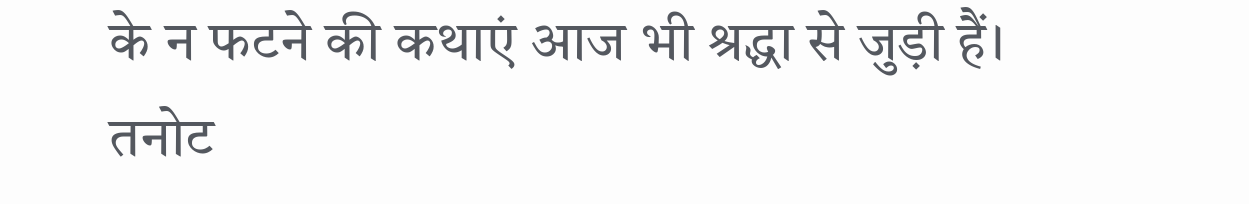के न फटने की कथाएं आज भी श्रद्धा से जुड़ी हैं। तनोट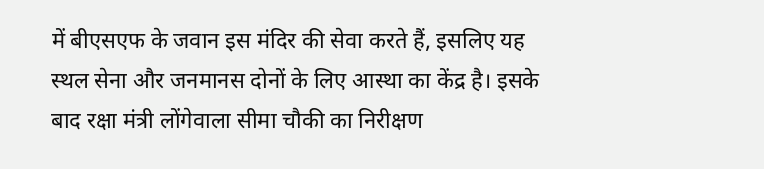में बीएसएफ के जवान इस मंदिर की सेवा करते हैं, इसलिए यह स्थल सेना और जनमानस दोनों के लिए आस्था का केंद्र है। इसके बाद रक्षा मंत्री लोंगेवाला सीमा चौकी का निरीक्षण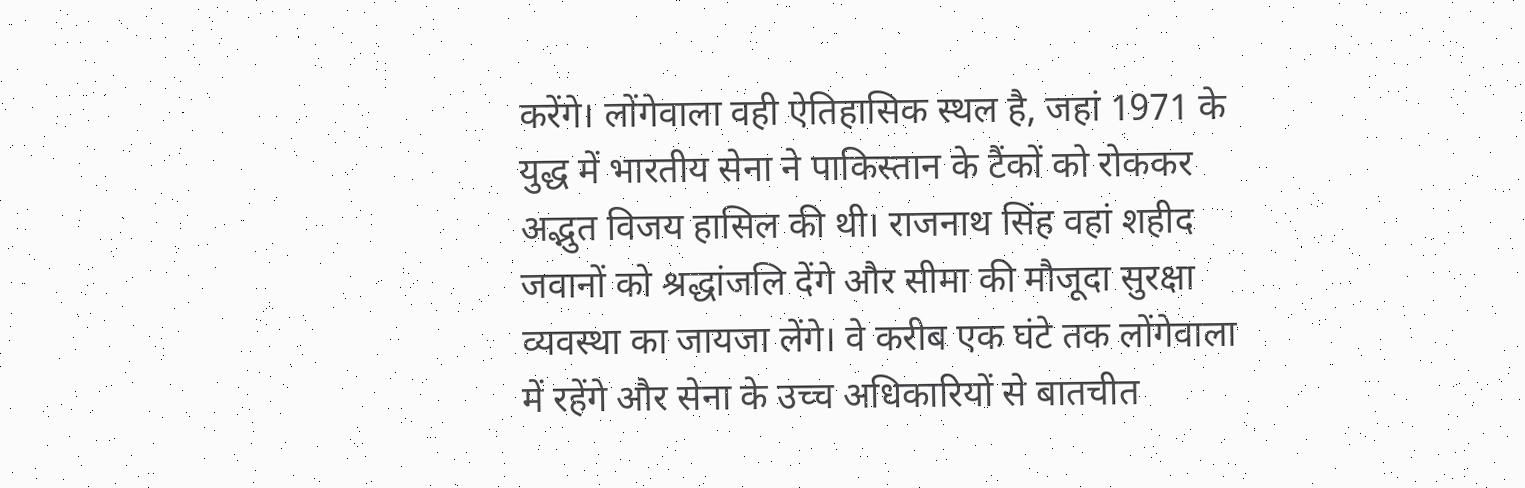करेंगे। लोंगेवाला वही ऐतिहासिक स्थल है, जहां 1971 के युद्ध में भारतीय सेना ने पाकिस्तान के टैंकों को रोककर अद्भुत विजय हासिल की थी। राजनाथ सिंह वहां शहीद जवानों को श्रद्धांजलि देंगे और सीमा की मौजूदा सुरक्षा व्यवस्था का जायजा लेंगे। वे करीब एक घंटे तक लोंगेवाला में रहेंगे और सेना के उच्च अधिकारियों से बातचीत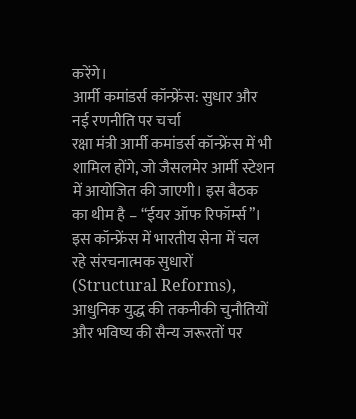करेंगे।
आर्मी कमांडर्स कॉन्फ्रेंस: सुधार और नई रणनीति पर चर्चा
रक्षा मंत्री आर्मी कमांडर्स कॉन्फ्रेंस में भी शामिल होंगे, जो जैसलमेर आर्मी स्टेशन में आयोजित की जाएगी। इस बैठक का थीम है – “ईयर ऑफ रिफॉर्म्स”। इस कॉन्फ्रेंस में भारतीय सेना में चल रहे संरचनात्मक सुधारों (Structural Reforms), आधुनिक युद्ध की तकनीकी चुनौतियों और भविष्य की सैन्य जरूरतों पर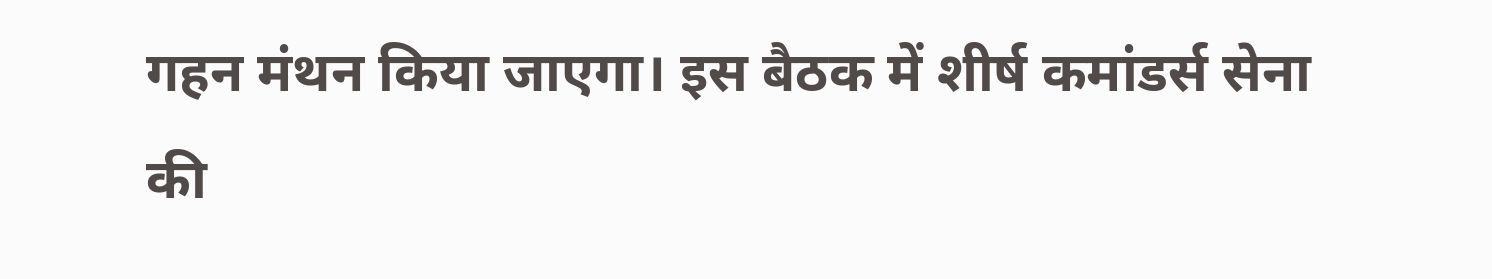गहन मंथन किया जाएगा। इस बैठक में शीर्ष कमांडर्स सेना की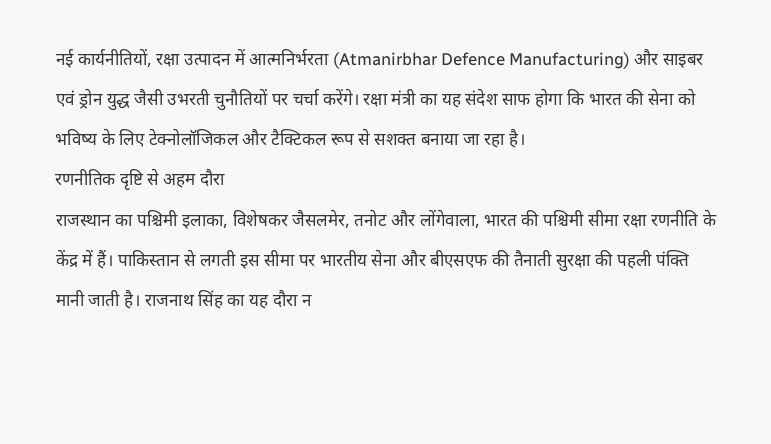नई कार्यनीतियों, रक्षा उत्पादन में आत्मनिर्भरता (Atmanirbhar Defence Manufacturing) और साइबर एवं ड्रोन युद्ध जैसी उभरती चुनौतियों पर चर्चा करेंगे। रक्षा मंत्री का यह संदेश साफ होगा कि भारत की सेना को भविष्य के लिए टेक्नोलॉजिकल और टैक्टिकल रूप से सशक्त बनाया जा रहा है।
रणनीतिक दृष्टि से अहम दौरा
राजस्थान का पश्चिमी इलाका, विशेषकर जैसलमेर, तनोट और लोंगेवाला, भारत की पश्चिमी सीमा रक्षा रणनीति के केंद्र में हैं। पाकिस्तान से लगती इस सीमा पर भारतीय सेना और बीएसएफ की तैनाती सुरक्षा की पहली पंक्ति मानी जाती है। राजनाथ सिंह का यह दौरा न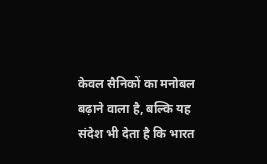केवल सैनिकों का मनोबल बढ़ाने वाला है, बल्कि यह संदेश भी देता है कि भारत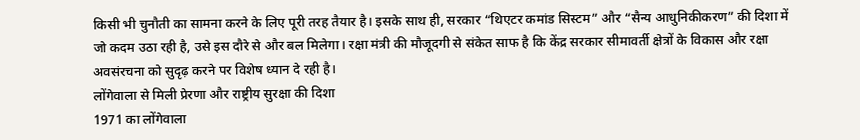किसी भी चुनौती का सामना करने के लिए पूरी तरह तैयार है। इसके साथ ही, सरकार “थिएटर कमांड सिस्टम” और “सैन्य आधुनिकीकरण” की दिशा में जो कदम उठा रही है, उसे इस दौरे से और बल मिलेगा। रक्षा मंत्री की मौजूदगी से संकेत साफ है कि केंद्र सरकार सीमावर्ती क्षेत्रों के विकास और रक्षा अवसंरचना को सुदृढ़ करने पर विशेष ध्यान दे रही है।
लोंगेवाला से मिली प्रेरणा और राष्ट्रीय सुरक्षा की दिशा
1971 का लोंगेवाला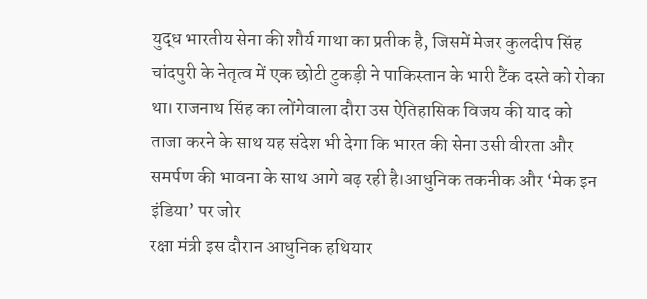युद्ध भारतीय सेना की शौर्य गाथा का प्रतीक है, जिसमें मेजर कुलदीप सिंह चांदपुरी के नेतृत्व में एक छोटी टुकड़ी ने पाकिस्तान के भारी टैंक दस्ते को रोका था। राजनाथ सिंह का लोंगेवाला दौरा उस ऐतिहासिक विजय की याद को ताजा करने के साथ यह संदेश भी देगा कि भारत की सेना उसी वीरता और समर्पण की भावना के साथ आगे बढ़ रही है।आधुनिक तकनीक और ‘मेक इन इंडिया’ पर जोर
रक्षा मंत्री इस दौरान आधुनिक हथियार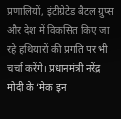प्रणालियों, इंटीग्रेटेड बैटल ग्रुप्स और देश में विकसित किए जा रहे हथियारों की प्रगति पर भी चर्चा करेंगे। प्रधानमंत्री नरेंद्र मोदी के ‘मेक इन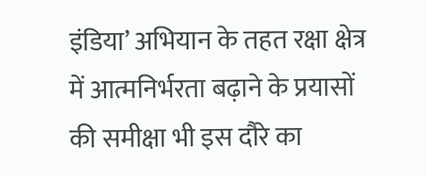इंडिया’ अभियान के तहत रक्षा क्षेत्र में आत्मनिर्भरता बढ़ाने के प्रयासों की समीक्षा भी इस दौरे का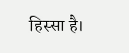हिस्सा है।